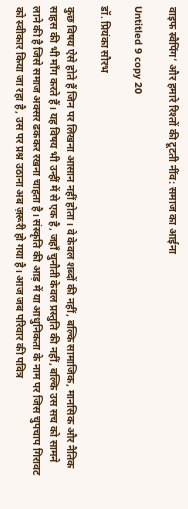वाइफ स्वैपिंग’ और हमारे रिश्तों की टूटती नींव: समाज का आईना

Untitled 9 copy 20

डॉ. प्रियंका सौरभ

कुछ विषय ऐसे होते हैं जिन पर लिखना आसान नहीं होता। वे केवल शब्दों की नहीं, बल्कि सामाजिक, मानसिक और नैतिक साहस की भी माँग करते हैं। यह विषय भी उन्हीं में से एक है, जहाँ चुनौती केवल प्रस्तुति की नहीं, बल्कि उस सच को सामने लाने की है जिसे समाज अक्सर ढककर रखना चाहता है। संस्कृति की आड़ में या आधुनिकता के नाम पर जिस चुपचाप गिरावट को स्वीकार किया जा रहा है, उस पर प्रश्न उठाना अब ज़रूरी हो गया है। आज जब परिवार की पवित्र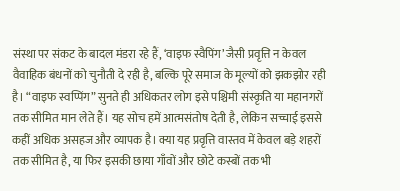संस्था पर संकट के बादल मंडरा रहे हैं, ‘वाइफ स्वैपिंग’ जैसी प्रवृत्ति न केवल वैवाहिक बंधनों को चुनौती दे रही है, बल्कि पूरे समाज के मूल्यों को झकझोर रही है। “वाइफ स्वप्पिंग” सुनते ही अधिकतर लोग इसे पश्चिमी संस्कृति या महानगरों तक सीमित मान लेते हैं। यह सोच हमें आत्मसंतोष देती है, लेकिन सच्चाई इससे कहीं अधिक असहज और व्यापक है। क्या यह प्रवृत्ति वास्तव में केवल बड़े शहरों तक सीमित है, या फिर इसकी छाया गाँवों और छोटे कस्बों तक भी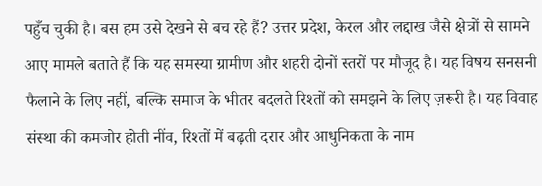पहुँच चुकी है। बस हम उसे देखने से बच रहे हैं? उत्तर प्रदेश, केरल और लद्दाख जैसे क्षेत्रों से सामने आए मामले बताते हैं कि यह समस्या ग्रामीण और शहरी दोनों स्तरों पर मौजूद है। यह विषय सनसनी फैलाने के लिए नहीं, बल्कि समाज के भीतर बदलते रिश्तों को समझने के लिए ज़रूरी है। यह विवाह संस्था की कमजोर होती नींव, रिश्तों में बढ़ती दरार और आधुनिकता के नाम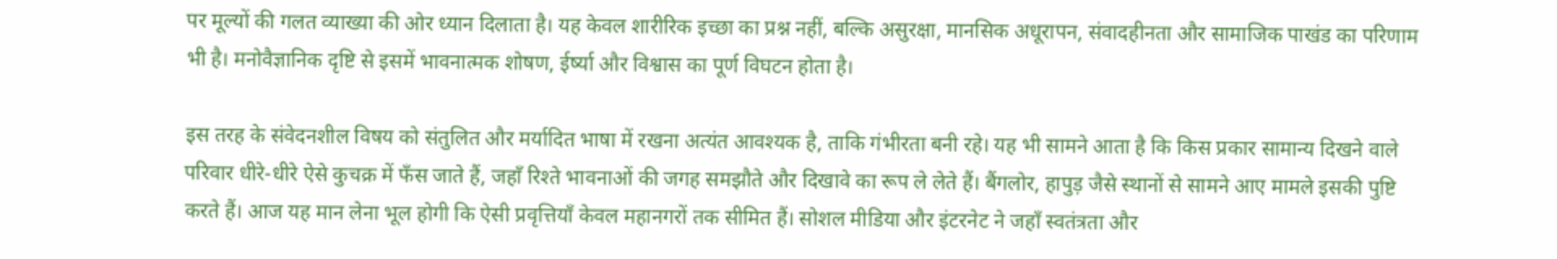पर मूल्यों की गलत व्याख्या की ओर ध्यान दिलाता है। यह केवल शारीरिक इच्छा का प्रश्न नहीं, बल्कि असुरक्षा, मानसिक अधूरापन, संवादहीनता और सामाजिक पाखंड का परिणाम भी है। मनोवैज्ञानिक दृष्टि से इसमें भावनात्मक शोषण, ईर्ष्या और विश्वास का पूर्ण विघटन होता है।

इस तरह के संवेदनशील विषय को संतुलित और मर्यादित भाषा में रखना अत्यंत आवश्यक है, ताकि गंभीरता बनी रहे। यह भी सामने आता है कि किस प्रकार सामान्य दिखने वाले परिवार धीरे-धीरे ऐसे कुचक्र में फँस जाते हैं, जहाँ रिश्ते भावनाओं की जगह समझौते और दिखावे का रूप ले लेते हैं। बैंगलोर, हापुड़ जैसे स्थानों से सामने आए मामले इसकी पुष्टि करते हैं। आज यह मान लेना भूल होगी कि ऐसी प्रवृत्तियाँ केवल महानगरों तक सीमित हैं। सोशल मीडिया और इंटरनेट ने जहाँ स्वतंत्रता और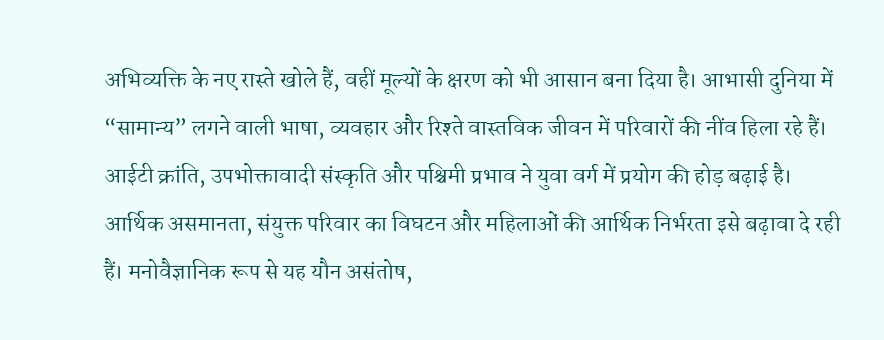अभिव्यक्ति के नए रास्ते खोले हैं, वहीं मूल्यों के क्षरण को भी आसान बना दिया है। आभासी दुनिया में “सामान्य” लगने वाली भाषा, व्यवहार और रिश्ते वास्तविक जीवन में परिवारों की नींव हिला रहे हैं। आईटी क्रांति, उपभोक्तावादी संस्कृति और पश्चिमी प्रभाव ने युवा वर्ग में प्रयोग की होड़ बढ़ाई है। आर्थिक असमानता, संयुक्त परिवार का विघटन और महिलाओं की आर्थिक निर्भरता इसे बढ़ावा दे रही हैं। मनोवैज्ञानिक रूप से यह यौन असंतोष,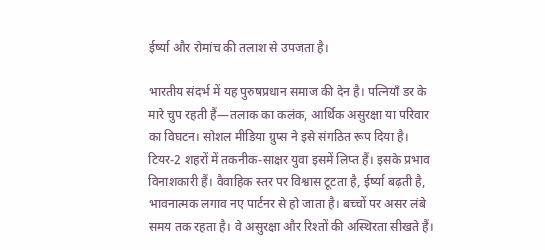ईर्ष्या और रोमांच की तलाश से उपजता है।

भारतीय संदर्भ में यह पुरुषप्रधान समाज की देन है। पत्नियाँ डर के मारे चुप रहती हैं—तलाक का कलंक, आर्थिक असुरक्षा या परिवार का विघटन। सोशल मीडिया ग्रुप्स ने इसे संगठित रूप दिया है। टियर-2 शहरों में तकनीक-साक्षर युवा इसमें लिप्त हैं। इसके प्रभाव विनाशकारी हैं। वैवाहिक स्तर पर विश्वास टूटता है, ईर्ष्या बढ़ती है, भावनात्मक लगाव नए पार्टनर से हो जाता है। बच्चों पर असर लंबे समय तक रहता है। वे असुरक्षा और रिश्तों की अस्थिरता सीखते हैं।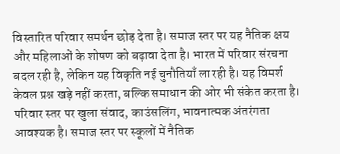विस्तारित परिवार समर्थन छोड़ देता है। समाज स्तर पर यह नैतिक क्षय और महिलाओं के शोषण को बढ़ावा देता है। भारत में परिवार संरचना बदल रही है, लेकिन यह विकृति नई चुनौतियाँ ला रही है। यह विमर्श केवल प्रश्न खड़े नहीं करता, बल्कि समाधान की ओर भी संकेत करता है। परिवार स्तर पर खुला संवाद, काउंसलिंग, भावनात्मक अंतरंगता आवश्यक है। समाज स्तर पर स्कूलों में नैतिक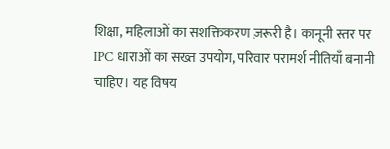शिक्षा, महिलाओं का सशक्तिकरण ज़रूरी है। कानूनी स्तर पर IPC धाराओं का सख्त उपयोग, परिवार परामर्श नीतियाँ बनानी चाहिए। यह विषय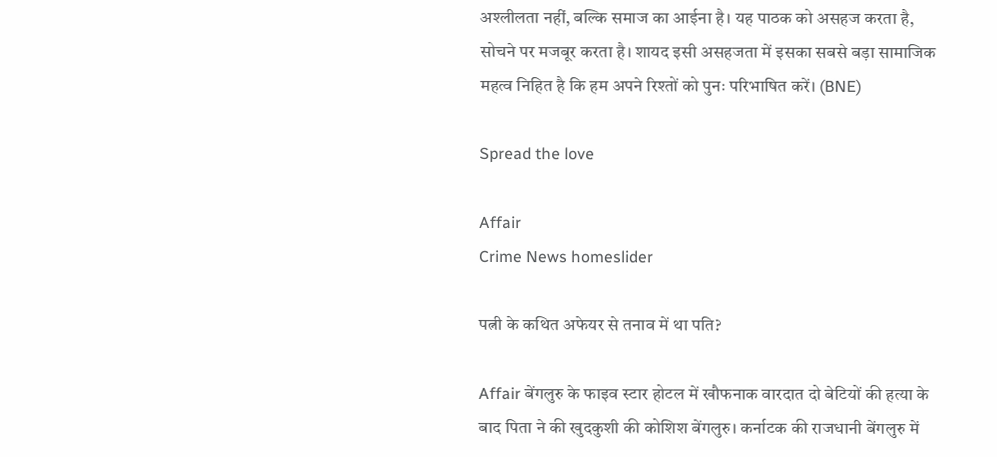अश्लीलता नहीं, बल्कि समाज का आईना है। यह पाठक को असहज करता है, सोचने पर मजबूर करता है। शायद इसी असहजता में इसका सबसे बड़ा सामाजिक महत्व निहित है कि हम अपने रिश्तों को पुनः परिभाषित करें। (BNE)

Spread the love

Affair
Crime News homeslider

पत्नी के कथित अफेयर से तनाव में था पति?

Affair बेंगलुरु के फाइव स्टार होटल में खौफनाक वारदात दो बेटियों की हत्या के बाद पिता ने की खुदकुशी की कोशिश बेंगलुरु। कर्नाटक की राजधानी बेंगलुरु में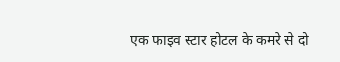एक फाइव स्टार होटल के कमरे से दो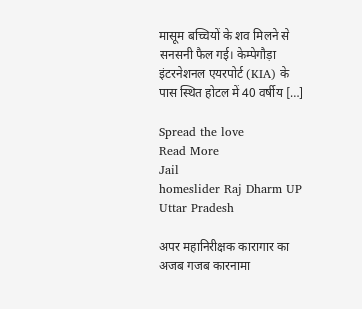मासूम बच्चियों के शव मिलने से सनसनी फैल गई। केम्पेगौड़ा इंटरनेशनल एयरपोर्ट (KIA) के पास स्थित होटल में 40 वर्षीय […]

Spread the love
Read More
Jail
homeslider Raj Dharm UP Uttar Pradesh

अपर महानिरीक्षक कारागार का अजब गजब कारनामा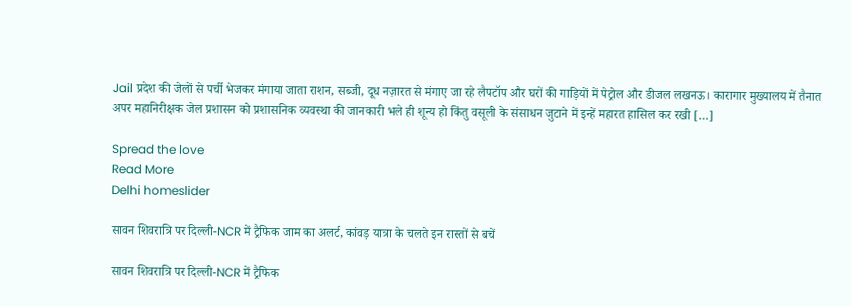Jail प्रदेश की जेलों से पर्ची भेजकर मंगाया जाता राशन, सब्जी, दूध नज़ारत से मंगाए जा रहे लैपटॉप और घरों की गाड़ियों में पेट्रोल और डीजल लखनऊ। कारागार मुख्यालय में तैनात अपर महानिरीक्षक जेल प्रशासन को प्रशासनिक व्यवस्था की जानकारी भले ही शून्य हो किंतु वसूली के संसाधन जुटाने में इन्हें महारत हासिल कर रखी […]

Spread the love
Read More
Delhi homeslider

सावन शिवरात्रि पर दिल्ली-NCR में ट्रैफिक जाम का अलर्ट, कांवड़ यात्रा के चलते इन रास्तों से बचें

सावन शिवरात्रि पर दिल्ली-NCR में ट्रैफिक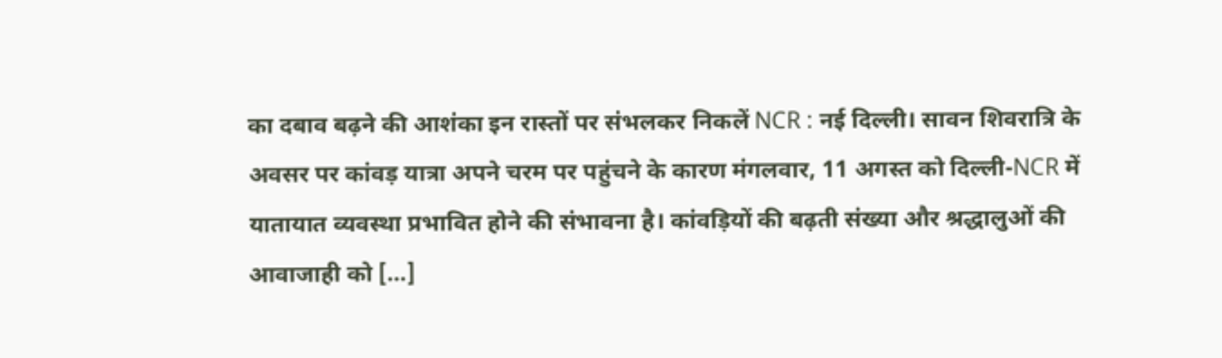का दबाव बढ़ने की आशंका इन रास्तों पर संभलकर निकलें NCR : नई दिल्ली। सावन शिवरात्रि के अवसर पर कांवड़ यात्रा अपने चरम पर पहुंचने के कारण मंगलवार, 11 अगस्त को दिल्ली-NCR में यातायात व्यवस्था प्रभावित होने की संभावना है। कांवड़ियों की बढ़ती संख्या और श्रद्धालुओं की आवाजाही को […]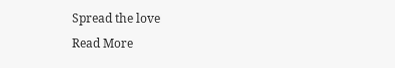Spread the love
Read More